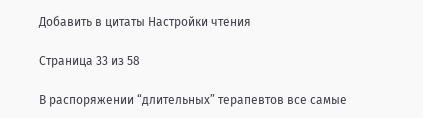Добавить в цитаты Настройки чтения

Страница 33 из 58

В распоряжении “длительных” терапевтов все самые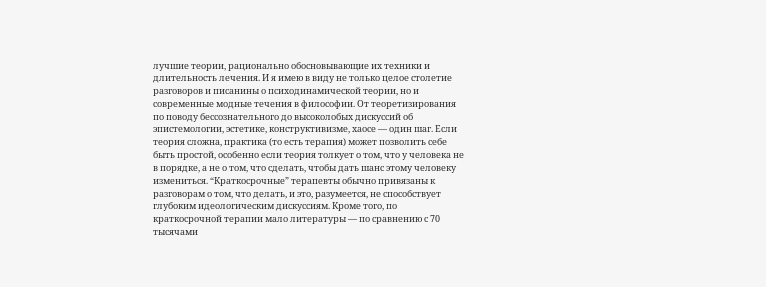лучшие теории, рационально обосновывающие их техники и длительность лечения. И я имею в виду не только целое столетие разговоров и писанины о психодинамической теории, но и современные модные течения в философии. От теоретизирования по поводу бессознательного до высоколобых дискуссий об эпистемологии, эстетике, конструктивизме, хаосе — один шаг. Если теория сложна, практика (то есть терапия) может позволить себе быть простой, особенно если теория толкует о том, что у человека не в порядке, а не о том, что сделать, чтобы дать шанс этому человеку измениться. “Краткосрочные” терапевты обычно привязаны к разговорам о том, что делать, и это, разумеется, не способствует глубоким идеологическим дискуссиям. Кроме того, по краткосрочной терапии мало литературы — по сравнению с 70 тысячами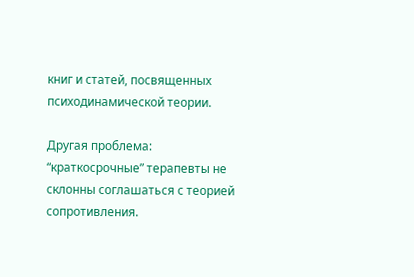книг и статей, посвященных психодинамической теории.

Другая проблема: “краткосрочные” терапевты не склонны соглашаться с теорией сопротивления.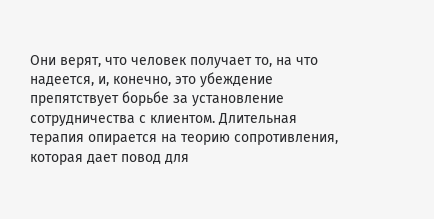Они верят, что человек получает то, на что надеется, и, конечно, это убеждение препятствует борьбе за установление сотрудничества с клиентом. Длительная терапия опирается на теорию сопротивления, которая дает повод для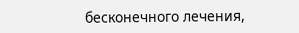бесконечного лечения,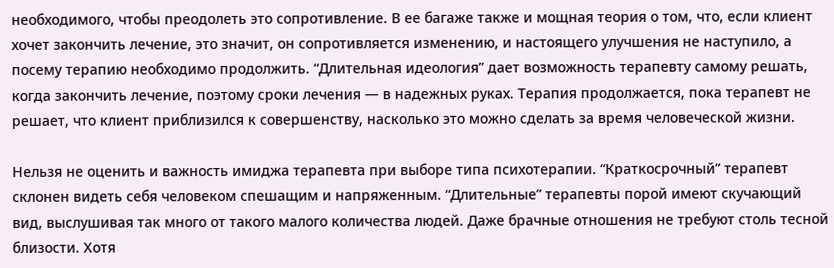необходимого, чтобы преодолеть это сопротивление. В ее багаже также и мощная теория о том, что, если клиент хочет закончить лечение, это значит, он сопротивляется изменению, и настоящего улучшения не наступило, а посему терапию необходимо продолжить. “Длительная идеология” дает возможность терапевту самому решать, когда закончить лечение, поэтому сроки лечения — в надежных руках. Терапия продолжается, пока терапевт не решает, что клиент приблизился к совершенству, насколько это можно сделать за время человеческой жизни.

Нельзя не оценить и важность имиджа терапевта при выборе типа психотерапии. “Краткосрочный” терапевт склонен видеть себя человеком спешащим и напряженным. “Длительные” терапевты порой имеют скучающий вид, выслушивая так много от такого малого количества людей. Даже брачные отношения не требуют столь тесной близости. Хотя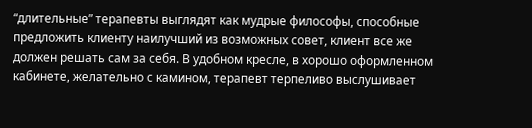“длительные” терапевты выглядят как мудрые философы, способные предложить клиенту наилучший из возможных совет, клиент все же должен решать сам за себя. В удобном кресле, в хорошо оформленном кабинете, желательно с камином, терапевт терпеливо выслушивает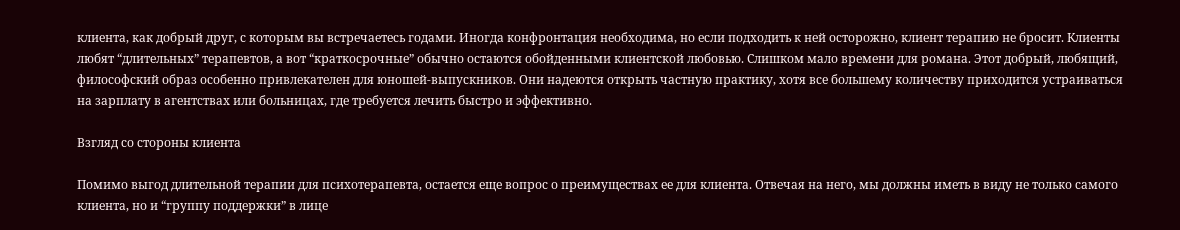клиента, как добрый друг, с которым вы встречаетесь годами. Иногда конфронтация необходима, но если подходить к ней осторожно, клиент терапию не бросит. Клиенты любят “длительных” терапевтов, а вот “краткосрочные” обычно остаются обойденными клиентской любовью. Слишком мало времени для романа. Этот добрый, любящий, философский образ особенно привлекателен для юношей-выпускников. Они надеются открыть частную практику, хотя все большему количеству приходится устраиваться на зарплату в агентствах или больницах, где требуется лечить быстро и эффективно.

Взгляд со стороны клиента

Помимо выгод длительной терапии для психотерапевта, остается еще вопрос о преимуществах ее для клиента. Отвечая на него, мы должны иметь в виду не только самого клиента, но и “группу поддержки” в лице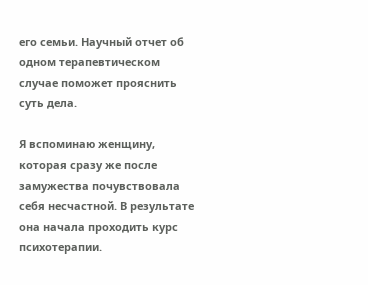его семьи. Научный отчет об одном терапевтическом случае поможет прояснить суть дела.

Я вспоминаю женщину, которая сразу же после замужества почувствовала себя несчастной. В результате она начала проходить курс психотерапии.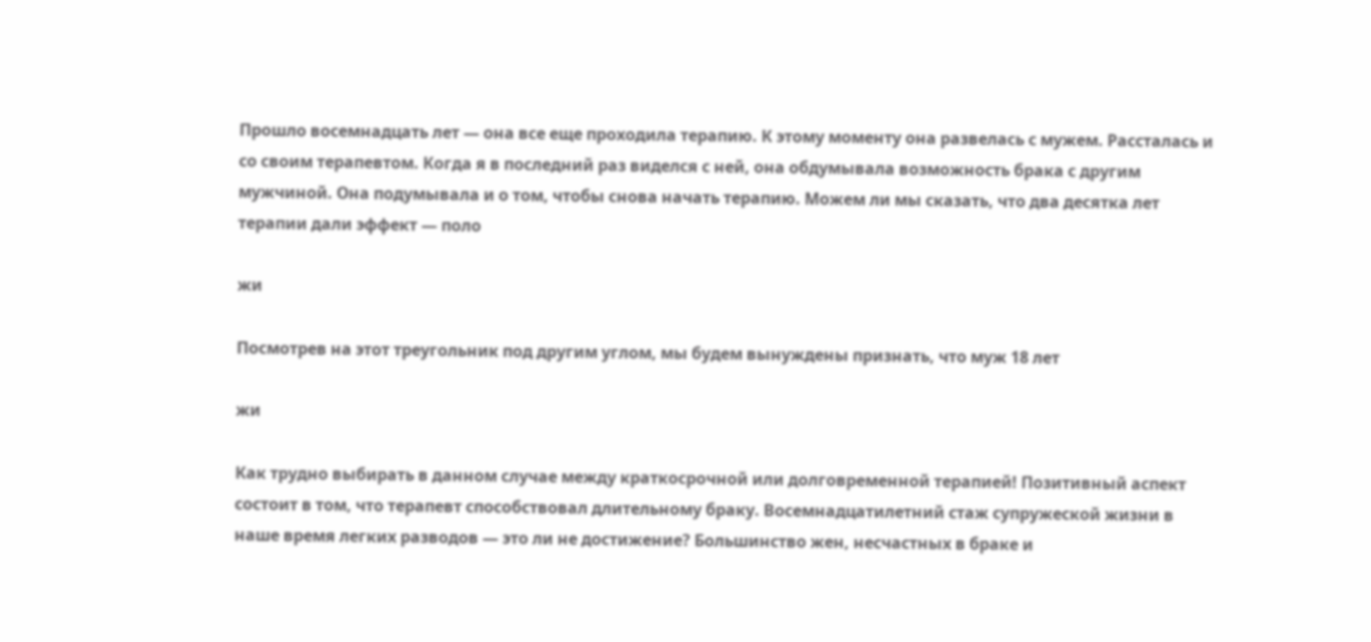Прошло восемнадцать лет — она все еще проходила терапию. К этому моменту она развелась с мужем. Рассталась и со своим терапевтом. Когда я в последний раз виделся с ней, она обдумывала возможность брака с другим мужчиной. Она подумывала и о том, чтобы снова начать терапию. Можем ли мы сказать, что два десятка лет терапии дали эффект — поло

жи

Посмотрев на этот треугольник под другим углом, мы будем вынуждены признать, что муж 18 лет

жи

Как трудно выбирать в данном случае между краткосрочной или долговременной терапией! Позитивный аспект состоит в том, что терапевт способствовал длительному браку. Восемнадцатилетний стаж супружеской жизни в наше время легких разводов — это ли не достижение? Большинство жен, несчастных в браке и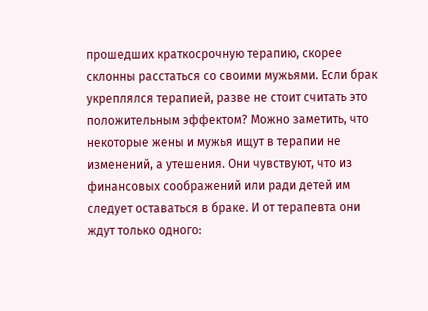прошедших краткосрочную терапию, скорее склонны расстаться со своими мужьями. Если брак укреплялся терапией, разве не стоит считать это положительным эффектом? Можно заметить, что некоторые жены и мужья ищут в терапии не изменений, а утешения. Они чувствуют, что из финансовых соображений или ради детей им следует оставаться в браке. И от терапевта они ждут только одного: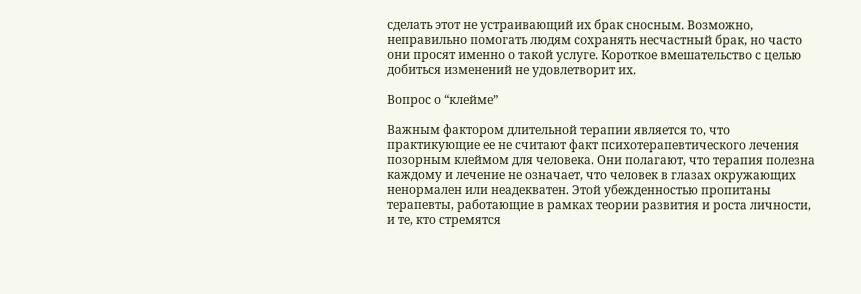сделать этот не устраивающий их брак сносным. Возможно, неправильно помогать людям сохранять несчастный брак, но часто они просят именно о такой услуге. Короткое вмешательство с целью добиться изменений не удовлетворит их.

Вопрос о “клейме”

Важным фактором длительной терапии является то, что практикующие ее не считают факт психотерапевтического лечения позорным клеймом для человека. Они полагают, что терапия полезна каждому и лечение не означает, что человек в глазах окружающих ненормален или неадекватен. Этой убежденностью пропитаны терапевты, работающие в рамках теории развития и роста личности, и те, кто стремятся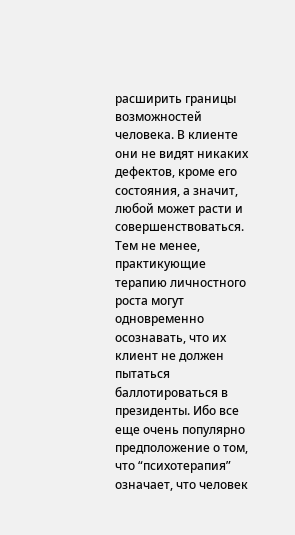расширить границы возможностей человека. В клиенте они не видят никаких дефектов, кроме его состояния, а значит, любой может расти и совершенствоваться. Тем не менее, практикующие терапию личностного роста могут одновременно осознавать, что их клиент не должен пытаться баллотироваться в президенты. Ибо все еще очень популярно предположение о том, что “психотерапия” означает, что человек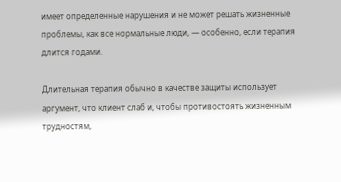имеет определенные нарушения и не может решать жизненные проблемы, как все нормальные люди, — особенно, если терапия длится годами.

Длительная терапия обычно в качестве защиты использует аргумент, что клиент слаб и, чтобы противостоять жизненным трудностям,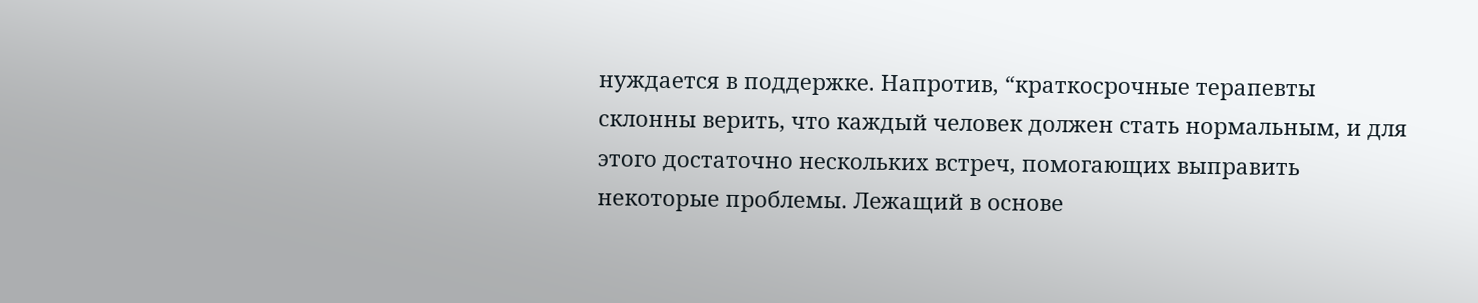нуждается в поддержке. Напротив, “краткосрочные терапевты склонны верить, что каждый человек должен стать нормальным, и для этого достаточно нескольких встреч, помогающих выправить некоторые проблемы. Лежащий в основе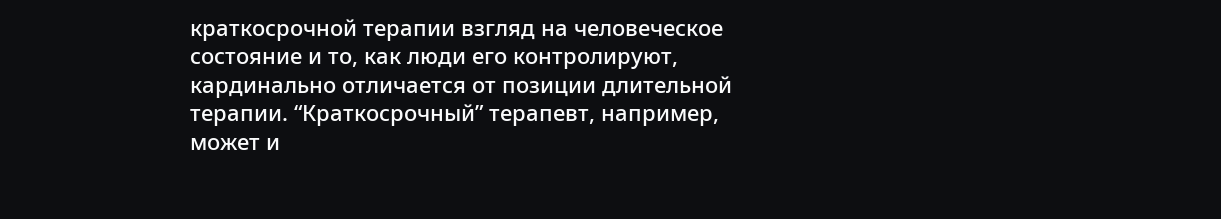краткосрочной терапии взгляд на человеческое состояние и то, как люди его контролируют, кардинально отличается от позиции длительной терапии. “Краткосрочный” терапевт, например, может и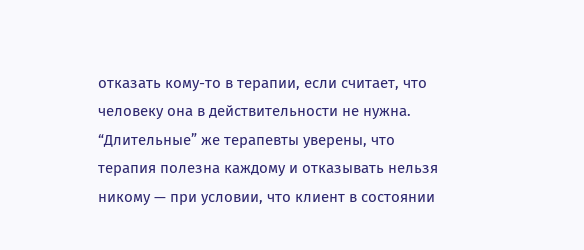отказать кому-то в терапии, если считает, что человеку она в действительности не нужна. “Длительные” же терапевты уверены, что терапия полезна каждому и отказывать нельзя никому — при условии, что клиент в состоянии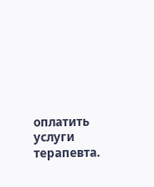оплатить услуги терапевта.